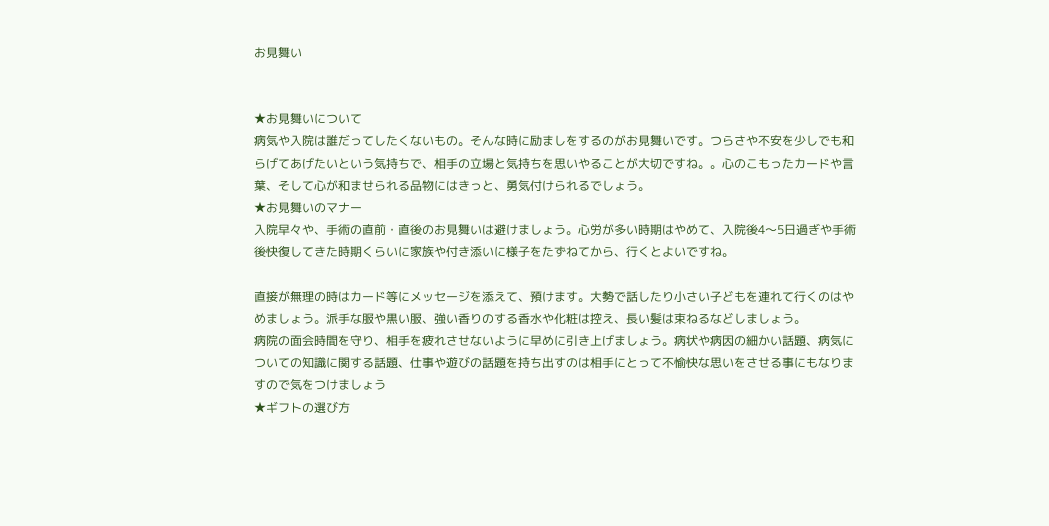お見舞い


★お見舞いについて
病気や入院は誰だってしたくないもの。そんな時に励ましをするのがお見舞いです。つらさや不安を少しでも和らげてあげたいという気持ちで、相手の立場と気持ちを思いやることが大切ですね。。心のこもったカードや言葉、そして心が和ませられる品物にはきっと、勇気付けられるでしょう。
★お見舞いのマナー
入院早々や、手術の直前・直後のお見舞いは避けましょう。心労が多い時期はやめて、入院後4〜5日過ぎや手術後快復してきた時期くらいに家族や付き添いに様子をたずねてから、行くとよいですね。

直接が無理の時はカード等にメッセージを添えて、預けます。大勢で話したり小さい子どもを連れて行くのはやめましょう。派手な服や黒い服、強い香りのする香水や化粧は控え、長い髪は束ねるなどしましょう。
病院の面会時間を守り、相手を疲れさせないように早めに引き上げましょう。病状や病因の細かい話題、病気についての知識に関する話題、仕事や遊びの話題を持ち出すのは相手にとって不愉快な思いをさせる事にもなりますので気をつけましょう
★ギフトの選び方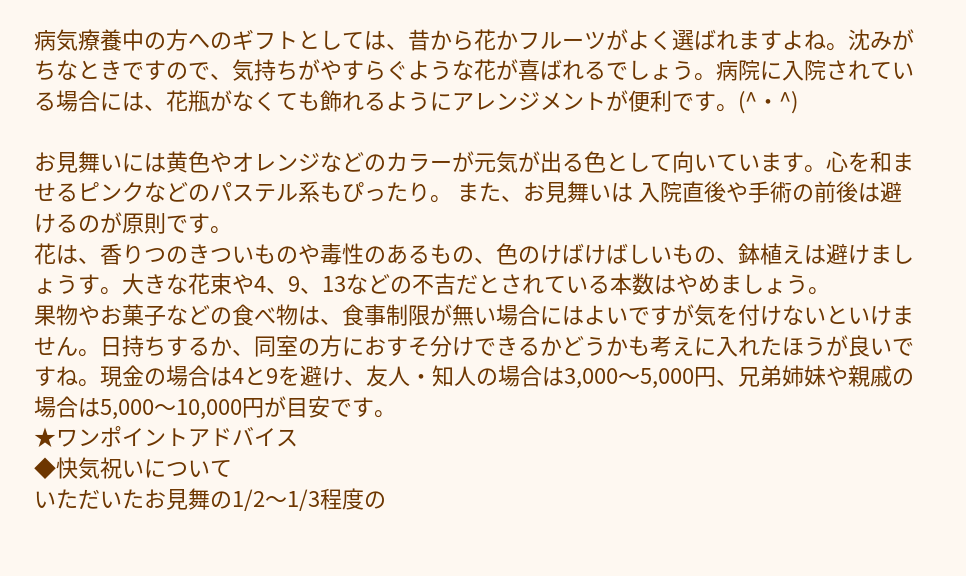病気療養中の方へのギフトとしては、昔から花かフルーツがよく選ばれますよね。沈みがちなときですので、気持ちがやすらぐような花が喜ばれるでしょう。病院に入院されている場合には、花瓶がなくても飾れるようにアレンジメントが便利です。(^・^)

お見舞いには黄色やオレンジなどのカラーが元気が出る色として向いています。心を和ませるピンクなどのパステル系もぴったり。 また、お見舞いは 入院直後や手術の前後は避けるのが原則です。
花は、香りつのきついものや毒性のあるもの、色のけばけばしいもの、鉢植えは避けましょうす。大きな花束や4、9、13などの不吉だとされている本数はやめましょう。
果物やお菓子などの食べ物は、食事制限が無い場合にはよいですが気を付けないといけません。日持ちするか、同室の方におすそ分けできるかどうかも考えに入れたほうが良いですね。現金の場合は4と9を避け、友人・知人の場合は3,000〜5,000円、兄弟姉妹や親戚の場合は5,000〜10,000円が目安です。
★ワンポイントアドバイス
◆快気祝いについて
いただいたお見舞の1/2〜1/3程度の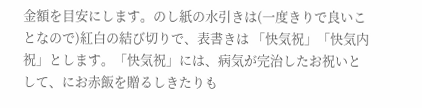金額を目安にします。のし紙の水引きは(一度きりで良いことなので)紅白の結び切りで、表書きは 「快気祝」「快気内祝」とします。「快気祝」には、病気が完治したお祝いとして、にお赤飯を贈るしきたりも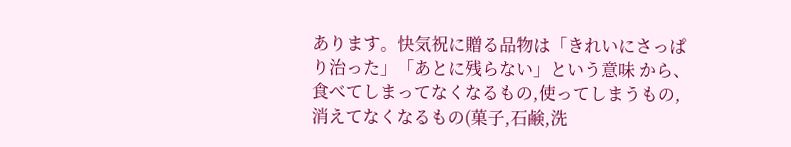あります。快気祝に贈る品物は「きれいにさっぱり治った」「あとに残らない」という意味 から、食べてしまってなくなるもの,使ってしまうもの,消えてなくなるもの(菓子,石鹸,洗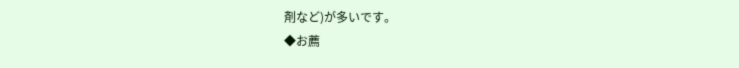剤など)が多いです。
◆お薦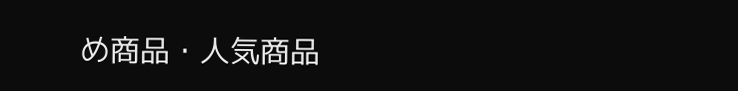め商品・人気商品